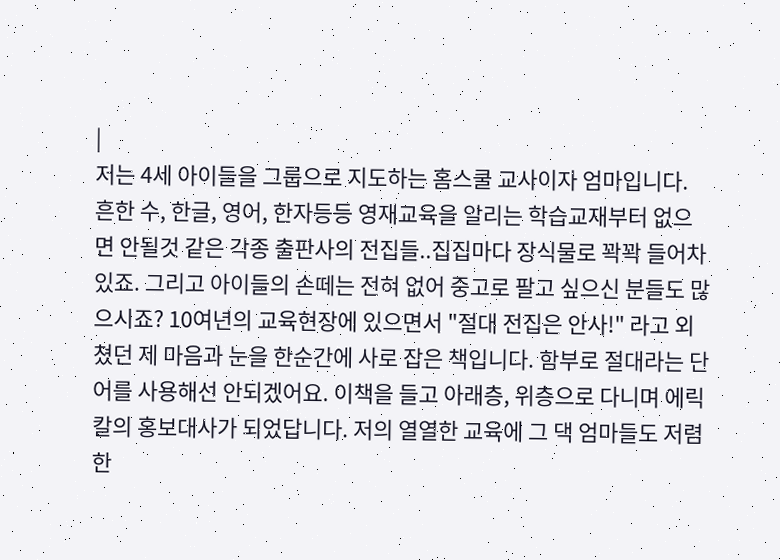|
저는 4세 아이들을 그룹으로 지도하는 홈스쿨 교사이자 엄마입니다.
흔한 수, 한글, 영어, 한자등등 영재교육을 알리는 학습교재부터 없으면 안될것 같은 각종 출판사의 전집들..집집마다 장식물로 꽉꽉 들어차있죠. 그리고 아이들의 손떼는 전혀 없어 중고로 팔고 싶으신 분들도 많으시죠? 10여년의 교육현장에 있으면서 "절대 전집은 안사!" 라고 외쳤던 제 마음과 눈을 한순간에 사로 잡은 책입니다. 함부로 절대라는 단어를 사용해선 안되겠어요. 이책을 들고 아래층, 위층으로 다니며 에릭칼의 홍보대사가 되었답니다. 저의 열열한 교육에 그 댁 엄마들도 저렴한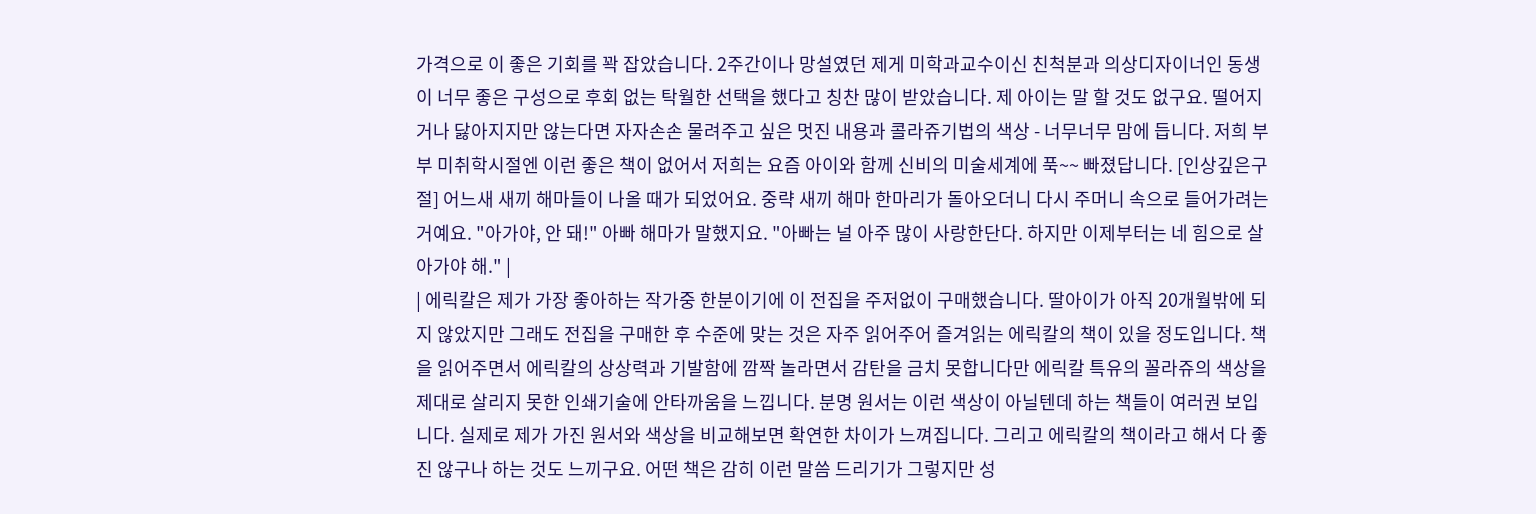가격으로 이 좋은 기회를 꽉 잡았습니다. 2주간이나 망설였던 제게 미학과교수이신 친척분과 의상디자이너인 동생이 너무 좋은 구성으로 후회 없는 탁월한 선택을 했다고 칭찬 많이 받았습니다. 제 아이는 말 할 것도 없구요. 떨어지거나 닳아지지만 않는다면 자자손손 물려주고 싶은 멋진 내용과 콜라쥬기법의 색상 - 너무너무 맘에 듭니다. 저희 부부 미취학시절엔 이런 좋은 책이 없어서 저희는 요즘 아이와 함께 신비의 미술세계에 푹~~ 빠졌답니다. [인상깊은구절] 어느새 새끼 해마들이 나올 때가 되었어요. 중략 새끼 해마 한마리가 돌아오더니 다시 주머니 속으로 들어가려는 거예요. "아가야, 안 돼!" 아빠 해마가 말했지요. "아빠는 널 아주 많이 사랑한단다. 하지만 이제부터는 네 힘으로 살아가야 해." |
| 에릭칼은 제가 가장 좋아하는 작가중 한분이기에 이 전집을 주저없이 구매했습니다. 딸아이가 아직 20개월밖에 되지 않았지만 그래도 전집을 구매한 후 수준에 맞는 것은 자주 읽어주어 즐겨읽는 에릭칼의 책이 있을 정도입니다. 책을 읽어주면서 에릭칼의 상상력과 기발함에 깜짝 놀라면서 감탄을 금치 못합니다만 에릭칼 특유의 꼴라쥬의 색상을 제대로 살리지 못한 인쇄기술에 안타까움을 느낍니다. 분명 원서는 이런 색상이 아닐텐데 하는 책들이 여러권 보입니다. 실제로 제가 가진 원서와 색상을 비교해보면 확연한 차이가 느껴집니다. 그리고 에릭칼의 책이라고 해서 다 좋진 않구나 하는 것도 느끼구요. 어떤 책은 감히 이런 말씀 드리기가 그렇지만 성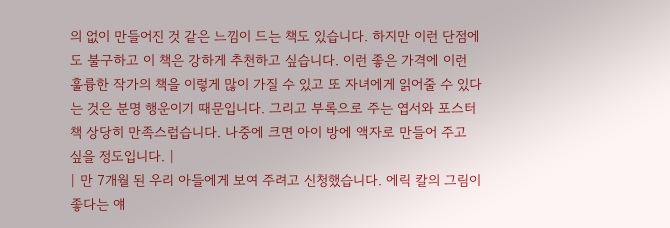의 없이 만들어진 것 같은 느낌이 드는 책도 있습니다. 하지만 이런 단점에도 불구하고 이 책은 강하게 추천하고 싶습니다. 이런 좋은 가격에 이런 훌륭한 작가의 책을 이렇게 많이 가질 수 있고 또 자녀에게 읽어줄 수 있다는 것은 분명 행운이기 때문입니다. 그리고 부록으로 주는 엽서와 포스터 책 상당히 만족스럽습니다. 나중에 크면 아이 방에 액자로 만들어 주고 싶을 정도입니다. |
| 만 7개월 된 우리 아들에게 보여 주려고 신청했습니다. 에릭 칼의 그림이 좋다는 얘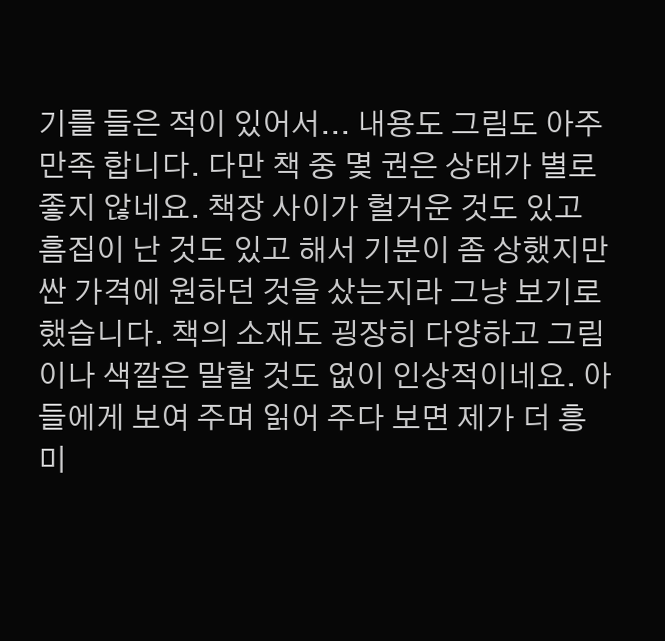기를 들은 적이 있어서... 내용도 그림도 아주 만족 합니다. 다만 책 중 몇 권은 상태가 별로 좋지 않네요. 책장 사이가 헐거운 것도 있고 흠집이 난 것도 있고 해서 기분이 좀 상했지만 싼 가격에 원하던 것을 샀는지라 그냥 보기로 했습니다. 책의 소재도 굉장히 다양하고 그림이나 색깔은 말할 것도 없이 인상적이네요. 아들에게 보여 주며 읽어 주다 보면 제가 더 흥미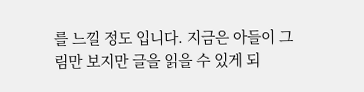를 느낄 정도 입니다. 지금은 아들이 그림만 보지만 글을 읽을 수 있게 되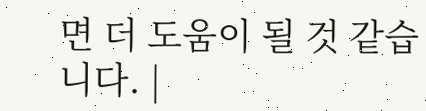면 더 도움이 될 것 같습니다. |